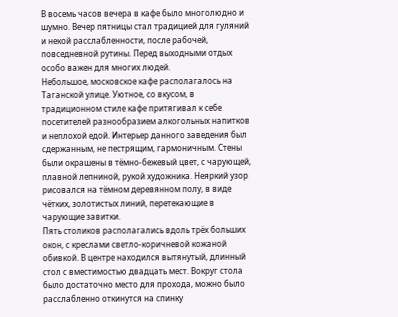В восемь часов вечера в кафе было многолюдно и шумно. Вечер пятницы стал традицией для гуляний и некой расслабленности, после рабочей, повседневной рутины. Перед выходными отдых особо важен для многих людей.
Небольшое, московское кафе располагалось на Таганской улице. Уютное, со вкусом, в традиционном стиле кафе притягивал к себе посетителей разнообразием алкогольных напитков и неплохой едой. Интерьер данного заведения был сдержанным, не пестрящим, гармоничным. Стены были окрашены в тёмно-бежевый цвет, с чарующей, плавной лепниной, рукой художника. Неяркий узор рисовался на тёмном деревянном полу, в виде чётких, золотистых линий, перетекающие в чарующие завитки.
Пять столиков располагались вдоль трёх больших окон, с креслами светло-коричневой кожаной обивкой. В центре находился вытянутый, длинный стол с вместимостью двадцать мест. Вокруг стола было достаточно место для прохода, можно было расслабленно откинутся на спинку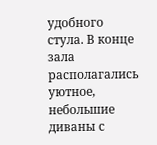удобного стула. В конце зала располагались уютное, небольшие диваны с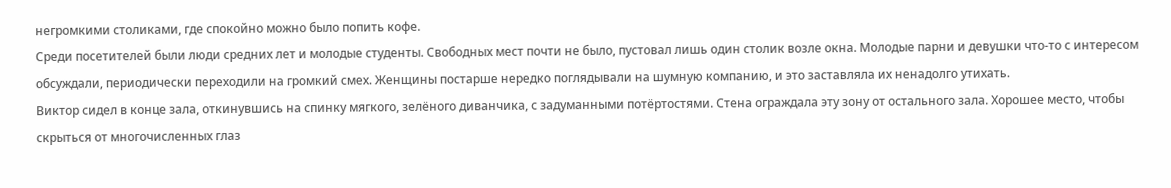негромкими столиками, где спокойно можно было попить кофе.
Среди посетителей были люди средних лет и молодые студенты. Свободных мест почти не было, пустовал лишь один столик возле окна. Молодые парни и девушки что-то с интересом обсуждали, периодически переходили на громкий смех. Женщины постарше нередко поглядывали на шумную компанию, и это заставляла их ненадолго утихать.
Виктор сидел в конце зала, откинувшись на спинку мягкого, зелёного диванчика, с задуманными потёртостями. Стена ограждала эту зону от остального зала. Хорошее место, чтобы скрыться от многочисленных глаз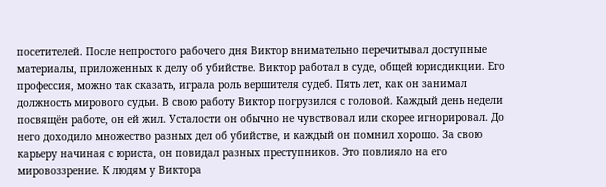посетителей. После непростого рабочего дня Виктор внимательно перечитывал доступные материалы, приложенных к делу об убийстве. Виктор работал в суде, общей юрисдикции. Его профессия, можно так сказать, играла роль вершителя судеб. Пять лет, как он занимал должность мирового судьи. В свою работу Виктор погрузился с головой. Каждый день недели посвящён работе, он ей жил. Усталости он обычно не чувствовал или скорее игнорировал. До него доходило множество разных дел об убийстве, и каждый он помнил хорошо. За свою карьеру начиная с юриста, он повидал разных преступников. Это повлияло на его мировоззрение. К людям у Виктора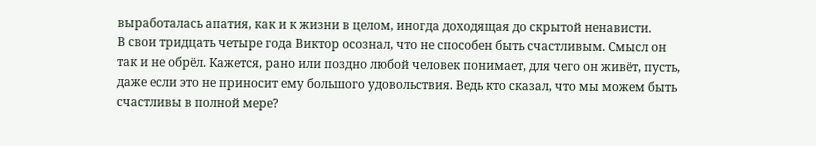выработалась апатия, как и к жизни в целом, иногда доходящая до скрытой ненависти.
В свои тридцать четыре года Виктор осознал, что не способен быть счастливым. Смысл он так и не обрёл. Кажется, рано или поздно любой человек понимает, для чего он живёт, пусть, даже если это не приносит ему большого удовольствия. Ведь кто сказал, что мы можем быть счастливы в полной мере?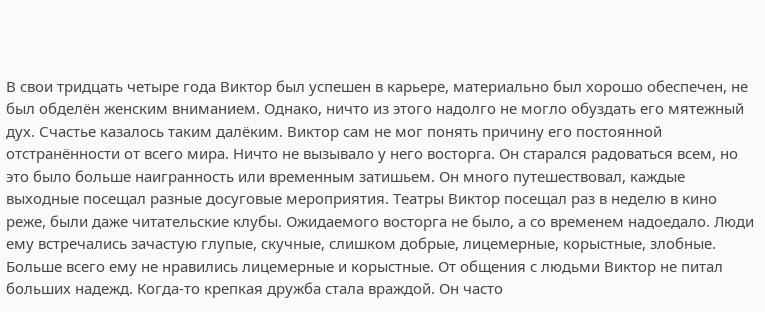В свои тридцать четыре года Виктор был успешен в карьере, материально был хорошо обеспечен, не был обделён женским вниманием. Однако, ничто из этого надолго не могло обуздать его мятежный дух. Счастье казалось таким далёким. Виктор сам не мог понять причину его постоянной отстранённости от всего мира. Ничто не вызывало у него восторга. Он старался радоваться всем, но это было больше наигранность или временным затишьем. Он много путешествовал, каждые выходные посещал разные досуговые мероприятия. Театры Виктор посещал раз в неделю в кино реже, были даже читательские клубы. Ожидаемого восторга не было, а со временем надоедало. Люди ему встречались зачастую глупые, скучные, слишком добрые, лицемерные, корыстные, злобные. Больше всего ему не нравились лицемерные и корыстные. От общения с людьми Виктор не питал больших надежд. Когда-то крепкая дружба стала враждой. Он часто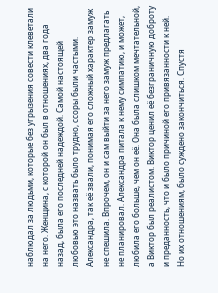наблюдал за людьми, которые без угрызения совести клеветали на него. Женщина, с которой он был в отношениях, два года назад, была его последней надеждой. Самой настоящей любовью это назвать было трудно, ссоры были частыми. Александра, так её звали, понимая его сложный характер замуж не спешила. Впрочем, он и сам выйти за него замуж предлагать не планировал. Александра питала к нему симпатию, и может, любила его больше, чем он её. Она была слишком мечтательной, а Виктор был реалистом. Виктор ценил её безграничную доброту и преданность, что и было причиной его привязанности к ней. Но их отношениям, было суждено закончиться. Спустя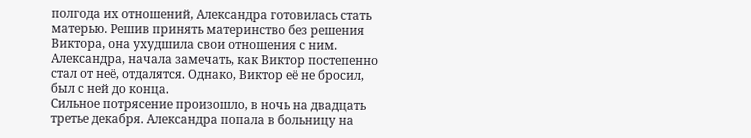полгода их отношений, Александра готовилась стать матерью. Решив принять материнство без решения Виктора, она ухудшила свои отношения с ним. Александра, начала замечать, как Виктор постепенно стал от неё, отдалятся. Однако, Виктор её не бросил, был с ней до конца.
Сильное потрясение произошло, в ночь на двадцать третье декабря. Александра попала в больницу на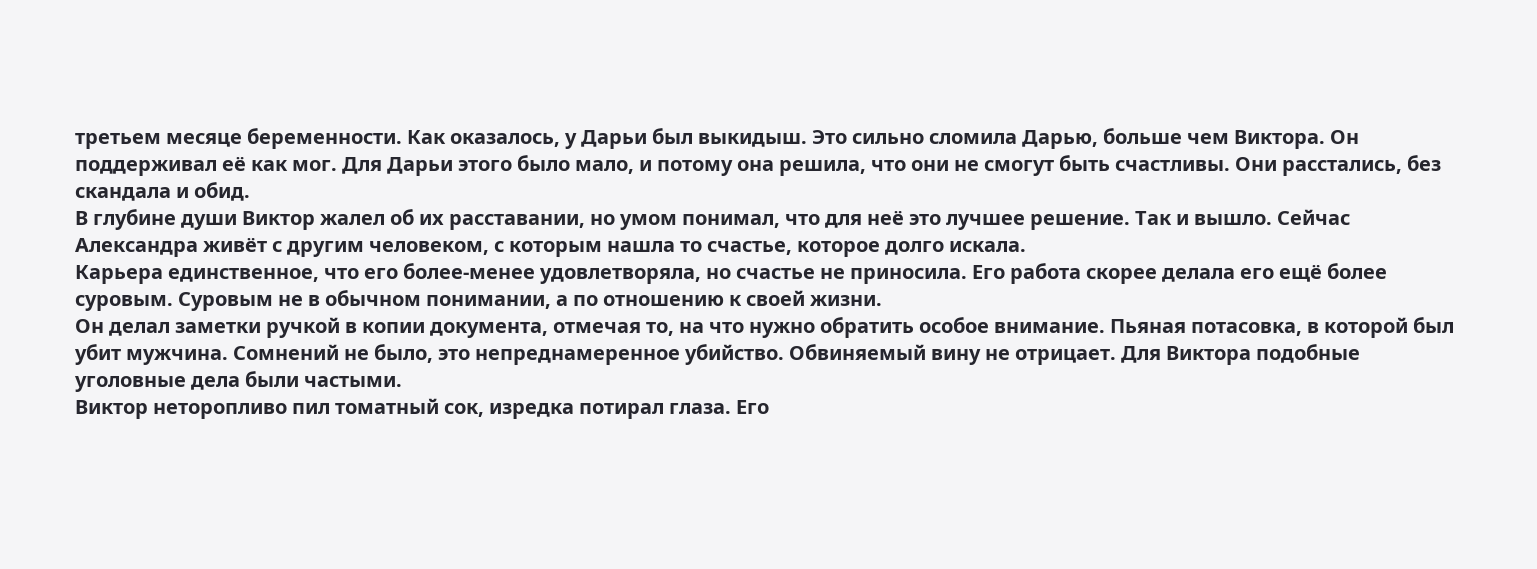третьем месяце беременности. Как оказалось, у Дарьи был выкидыш. Это сильно сломила Дарью, больше чем Виктора. Он поддерживал её как мог. Для Дарьи этого было мало, и потому она решила, что они не смогут быть счастливы. Они расстались, без скандала и обид.
В глубине души Виктор жалел об их расставании, но умом понимал, что для неё это лучшее решение. Так и вышло. Сейчас Александра живёт с другим человеком, с которым нашла то счастье, которое долго искала.
Карьера единственное, что его более-менее удовлетворяла, но счастье не приносила. Его работа скорее делала его ещё более суровым. Суровым не в обычном понимании, а по отношению к своей жизни.
Он делал заметки ручкой в копии документа, отмечая то, на что нужно обратить особое внимание. Пьяная потасовка, в которой был убит мужчина. Сомнений не было, это непреднамеренное убийство. Обвиняемый вину не отрицает. Для Виктора подобные уголовные дела были частыми.
Виктор неторопливо пил томатный сок, изредка потирал глаза. Его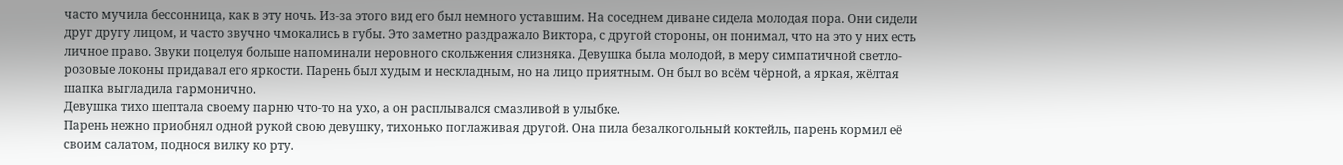часто мучила бессонница, как в эту ночь. Из-за этого вид его был немного уставшим. На соседнем диване сидела молодая пора. Они сидели друг другу лицом, и часто звучно чмокались в губы. Это заметно раздражало Виктора, с другой стороны, он понимал, что на это у них есть личное право. Звуки поцелуя больше напоминали неровного скольжения слизняка. Девушка была молодой, в меру симпатичной светло-розовые локоны придавал его яркости. Парень был худым и нескладным, но на лицо приятным. Он был во всём чёрной, а яркая, жёлтая шапка выгладила гармонично.
Девушка тихо шептала своему парню что-то на ухо, а он расплывался смазливой в улыбке.
Парень нежно приобнял одной рукой свою девушку, тихонько поглаживая другой. Она пила безалкогольный коктейль, парень кормил её своим салатом, поднося вилку ко рту.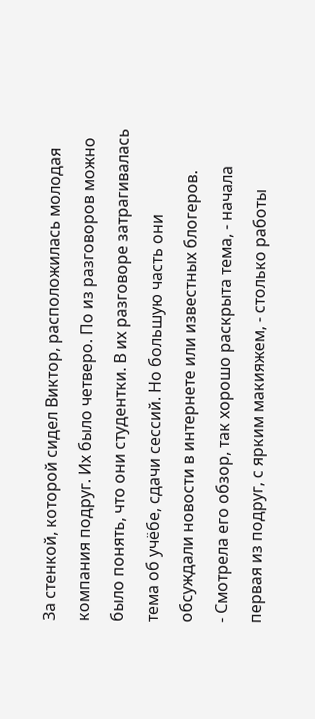За стенкой, которой сидел Виктор, расположилась молодая компания подруг. Их было четверо. По из разговоров можно было понять, что они студентки. В их разговоре затрагивалась тема об учёбе, сдачи сессий. Но большую часть они обсуждали новости в интернете или известных блогеров.
- Смотрела его обзор, так хорошо раскрыта тема, - начала первая из подруг, с ярким макияжем, - столько работы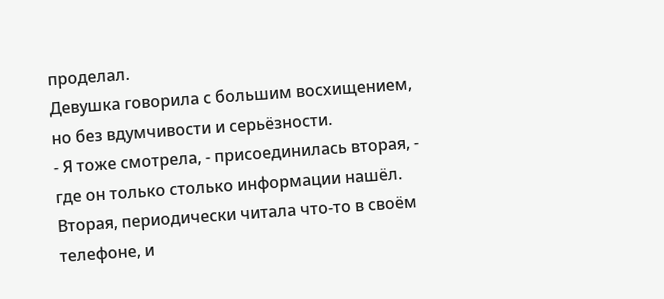проделал.
Девушка говорила с большим восхищением, но без вдумчивости и серьёзности.
- Я тоже смотрела, - присоединилась вторая, - где он только столько информации нашёл.
Вторая, периодически читала что-то в своём телефоне, и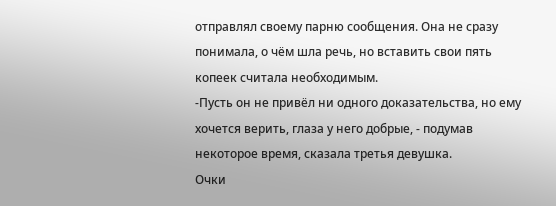отправлял своему парню сообщения. Она не сразу понимала, о чём шла речь, но вставить свои пять копеек считала необходимым.
-Пусть он не привёл ни одного доказательства, но ему хочется верить, глаза у него добрые, - подумав некоторое время, сказала третья девушка.
Очки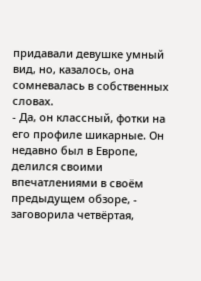придавали девушке умный вид, но, казалось, она сомневалась в собственных словах.
- Да, он классный, фотки на его профиле шикарные. Он недавно был в Европе, делился своими впечатлениями в своём предыдущем обзоре, - заговорила четвёртая,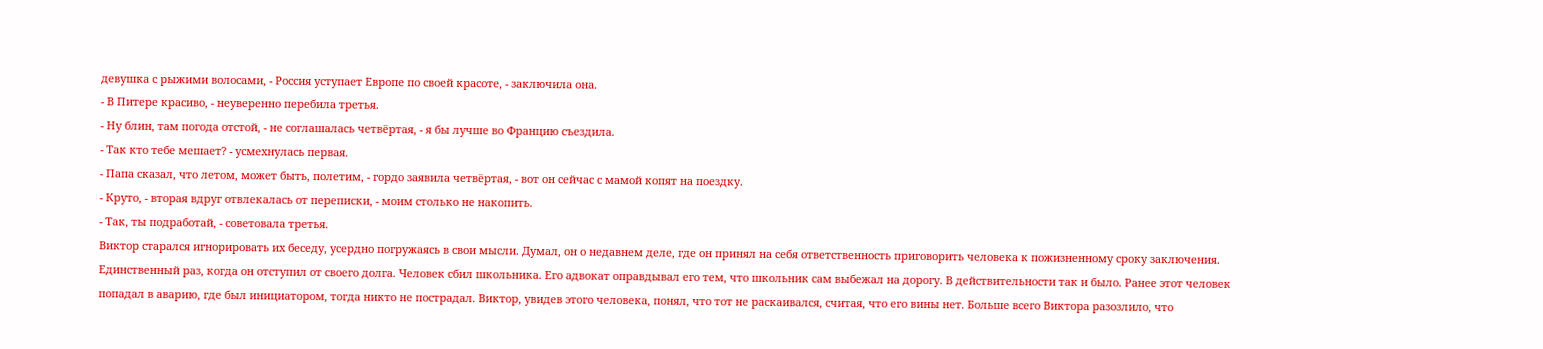девушка с рыжими волосами, - Россия уступает Европе по своей красоте, - заключила она.
- В Питере красиво, - неуверенно перебила третья.
- Ну блин, там погода отстой, - не соглашалась четвёртая, - я бы лучше во Францию съездила.
- Так кто тебе мешает? - усмехнулась первая.
- Папа сказал, что летом, может быть, полетим, - гордо заявила четвёртая, - вот он сейчас с мамой копят на поездку.
- Круто, - вторая вдруг отвлекалась от переписки, - моим столько не накопить.
- Так, ты подработай, - советовала третья.
Виктор старался игнорировать их беседу, усердно погружаясь в свои мысли. Думал, он о недавнем деле, где он принял на себя ответственность приговорить человека к пожизненному сроку заключения. Единственный раз, когда он отступил от своего долга. Человек сбил школьника. Его адвокат оправдывал его тем, что школьник сам выбежал на дорогу. В действительности так и было. Ранее этот человек попадал в аварию, где был инициатором, тогда никто не пострадал. Виктор, увидев этого человека, понял, что тот не раскаивался, считая, что его вины нет. Больше всего Виктора разозлило, что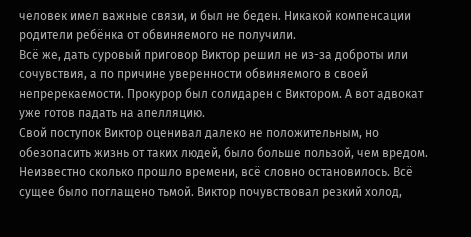человек имел важные связи, и был не беден. Никакой компенсации родители ребёнка от обвиняемого не получили.
Всё же, дать суровый приговор Виктор решил не из-за доброты или сочувствия, а по причине уверенности обвиняемого в своей непререкаемости. Прокурор был солидарен с Виктором. А вот адвокат уже готов падать на апелляцию.
Свой поступок Виктор оценивал далеко не положительным, но обезопасить жизнь от таких людей, было больше пользой, чем вредом.
Неизвестно сколько прошло времени, всё словно остановилось. Всё сущее было поглащено тьмой. Виктор почувствовал резкий холод,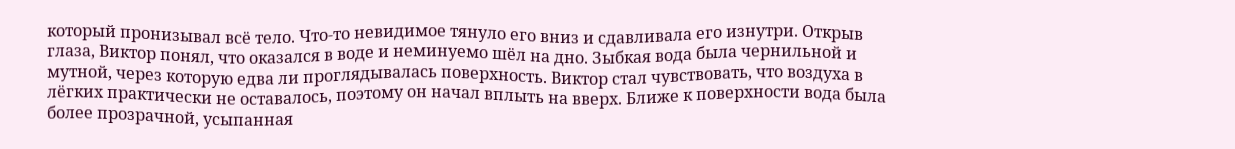который пронизывал всё тело. Что-то невидимое тянуло его вниз и сдавливала его изнутри. Открыв глаза, Виктор понял, что оказался в воде и неминуемо шёл на дно. Зыбкая вода была чернильной и мутной, через которую едва ли проглядывалась поверхность. Виктор стал чувствовать, что воздуха в лёгких практически не оставалось, поэтому он начал вплыть на вверх. Ближе к поверхности вода была более прозрачной, усыпанная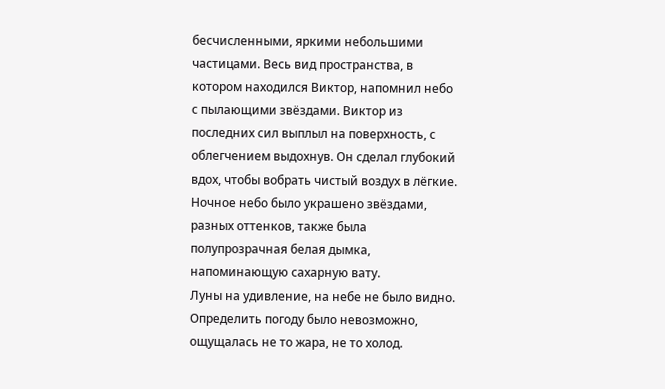бесчисленными, яркими небольшими частицами. Весь вид пространства, в котором находился Виктор, напомнил небо с пылающими звёздами. Виктор из последних сил выплыл на поверхность, с облегчением выдохнув. Он сделал глубокий вдох, чтобы вобрать чистый воздух в лёгкие.
Ночное небо было украшено звёздами, разных оттенков, также была полупрозрачная белая дымка, напоминающую сахарную вату.
Луны на удивление, на небе не было видно. Определить погоду было невозможно, ощущалась не то жара, не то холод.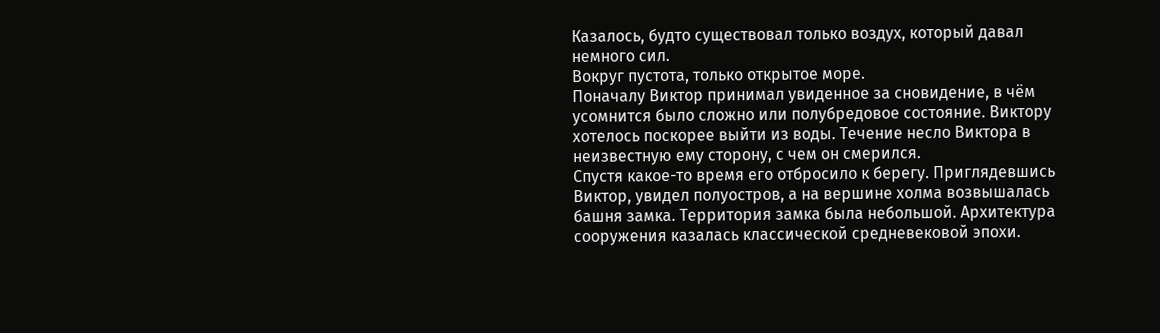Казалось, будто существовал только воздух, который давал немного сил.
Вокруг пустота, только открытое море.
Поначалу Виктор принимал увиденное за сновидение, в чём усомнится было сложно или полубредовое состояние. Виктору хотелось поскорее выйти из воды. Течение несло Виктора в неизвестную ему сторону, с чем он смерился.
Спустя какое-то время его отбросило к берегу. Приглядевшись Виктор, увидел полуостров, а на вершине холма возвышалась башня замка. Территория замка была небольшой. Архитектура сооружения казалась классической средневековой эпохи.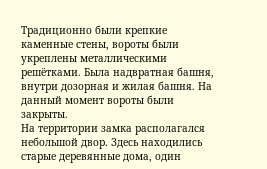Традиционно были крепкие каменные стены, вороты были укреплены металлическими решётками. Была надвратная башня, внутри дозорная и жилая башня. На данный момент вороты были закрыты.
На территории замка располагался небольшой двор. Здесь находились старые деревянные дома, один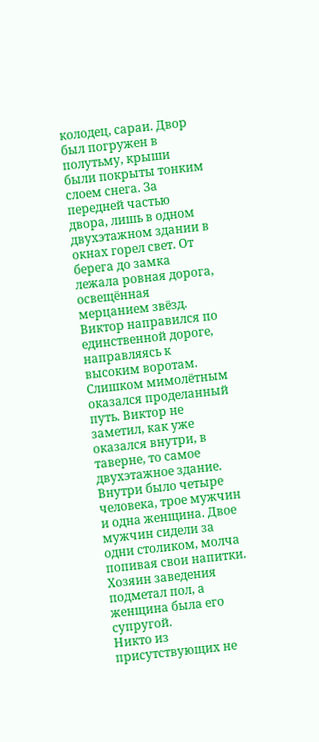колодец, сараи. Двор был погружен в полутьму, крыши были покрыты тонким слоем снега. За передней частью двора, лишь в одном двухэтажном здании в окнах горел свет. От берега до замка лежала ровная дорога, освещённая мерцанием звёзд.
Виктор направился по единственной дороге, направляясь к высоким воротам.
Слишком мимолётным оказался проделанный путь. Виктор не заметил, как уже оказался внутри, в таверне, то самое двухэтажное здание. Внутри было четыре человека, трое мужчин и одна женщина. Двое мужчин сидели за одни столиком, молча попивая свои напитки. Хозяин заведения подметал пол, а женщина была его супругой.
Никто из присутствующих не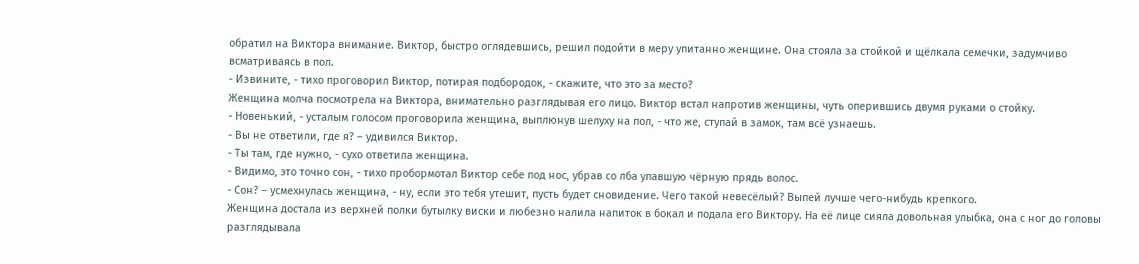обратил на Виктора внимание. Виктор, быстро оглядевшись, решил подойти в меру упитанно женщине. Она стояла за стойкой и щёлкала семечки, задумчиво всматриваясь в пол.
- Извините, - тихо проговорил Виктор, потирая подбородок, - скажите, что это за место?
Женщина молча посмотрела на Виктора, внимательно разглядывая его лицо. Виктор встал напротив женщины, чуть оперившись двумя руками о стойку.
- Новенький, - усталым голосом проговорила женщина, выплюнув шелуху на пол, - что же, ступай в замок, там всё узнаешь.
- Вы не ответили, где я? – удивился Виктор.
- Ты там, где нужно, - сухо ответила женщина.
- Видимо, это точно сон, - тихо пробормотал Виктор себе под нос, убрав со лба упавшую чёрную прядь волос.
- Сон? – усмехнулась женщина, - ну, если это тебя утешит, пусть будет сновидение. Чего такой невесёлый? Выпей лучше чего-нибудь крепкого.
Женщина достала из верхней полки бутылку виски и любезно налила напиток в бокал и подала его Виктору. На её лице сияла довольная улыбка, она с ног до головы разглядывала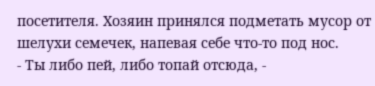посетителя. Хозяин принялся подметать мусор от шелухи семечек, напевая себе что-то под нос.
- Ты либо пей, либо топай отсюда, -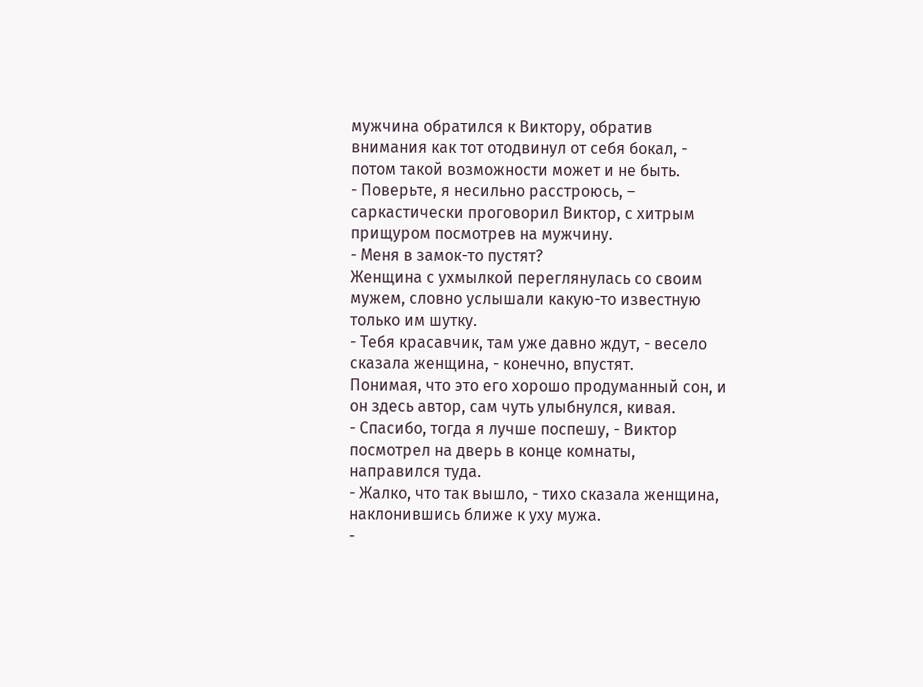мужчина обратился к Виктору, обратив внимания как тот отодвинул от себя бокал, - потом такой возможности может и не быть.
- Поверьте, я несильно расстроюсь, – саркастически проговорил Виктор, с хитрым прищуром посмотрев на мужчину.
- Меня в замок-то пустят?
Женщина с ухмылкой переглянулась со своим мужем, словно услышали какую-то известную только им шутку.
- Тебя красавчик, там уже давно ждут, - весело сказала женщина, - конечно, впустят.
Понимая, что это его хорошо продуманный сон, и он здесь автор, сам чуть улыбнулся, кивая.
- Спасибо, тогда я лучше поспешу, - Виктор посмотрел на дверь в конце комнаты, направился туда.
- Жалко, что так вышло, - тихо сказала женщина, наклонившись ближе к уху мужа.
-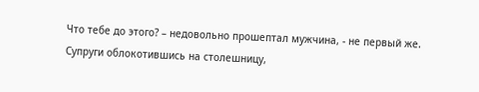Что тебе до этого? – недовольно прошептал мужчина, - не первый же.
Супруги облокотившись на столешницу,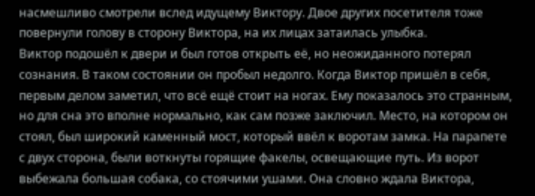насмешливо смотрели вслед идущему Виктору. Двое других посетителя тоже повернули голову в сторону Виктора, на их лицах затаилась улыбка.
Виктор подошёл к двери и был готов открыть её, но неожиданного потерял сознания. В таком состоянии он пробыл недолго. Когда Виктор пришёл в себя, первым делом заметил, что всё ещё стоит на ногах. Ему показалось это странным, но для сна это вполне нормально, как сам позже заключил. Место, на котором он стоял, был широкий каменный мост, который ввёл к воротам замка. На парапете с двух сторона, были воткнуты горящие факелы, освещающие путь. Из ворот выбежала большая собака, со стоячими ушами. Она словно ждала Виктора,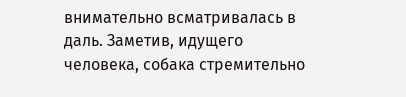внимательно всматривалась в даль. Заметив, идущего человека, собака стремительно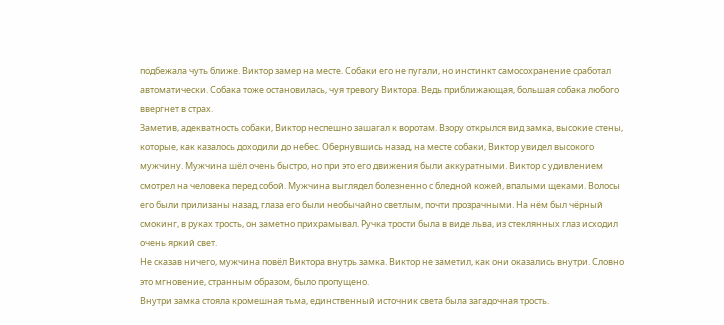подбежала чуть ближе. Виктор замер на месте. Собаки его не пугали, но инстинкт самосохранение сработал автоматически. Собака тоже остановилась, чуя тревогу Виктора. Ведь приближающая, большая собака любого ввергнет в страх.
Заметив, адекватность собаки, Виктор неспешно зашагал к воротам. Взору открылся вид замка, высокие стены, которые, как казалось доходили до небес. Обернувшись назад, на месте собаки, Виктор увидел высокого мужчину. Мужчина шёл очень быстро, но при это его движения были аккуратными. Виктор с удивлением смотрел на человека перед собой. Мужчина выглядел болезненно с бледной кожей, впалыми щеками. Волосы его были прилизаны назад, глаза его были необычайно светлым, почти прозрачными. На нём был чёрный смокинг, в руках трость, он заметно прихрамывал. Ручка трости была в виде льва, из стеклянных глаз исходил очень яркий свет.
Не сказав ничего, мужчина повёл Виктора внутрь замка. Виктор не заметил, как они оказались внутри. Словно это мгновение, странным образом, было пропущено.
Внутри замка стояла кромешная тьма, единственный источник света была загадочная трость.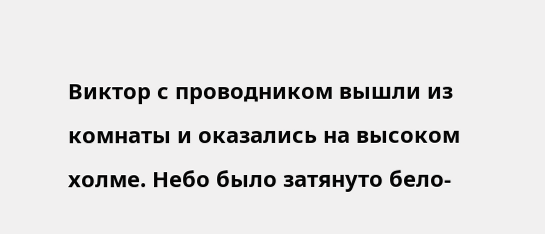Виктор с проводником вышли из комнаты и оказались на высоком холме. Небо было затянуто бело-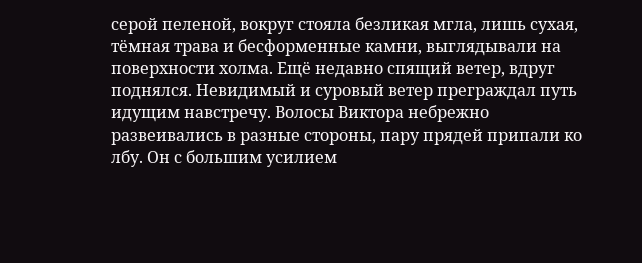серой пеленой, вокруг стояла безликая мгла, лишь сухая, тёмная трава и бесформенные камни, выглядывали на поверхности холма. Ещё недавно спящий ветер, вдруг поднялся. Невидимый и суровый ветер преграждал путь идущим навстречу. Волосы Виктора небрежно развеивались в разные стороны, пару прядей припали ко лбу. Он с большим усилием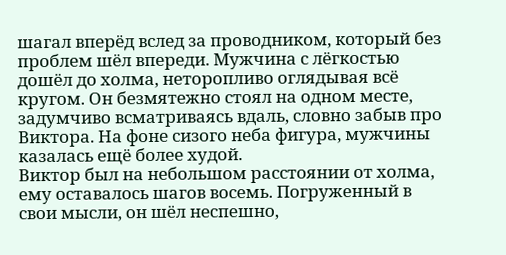шагал вперёд вслед за проводником, который без проблем шёл впереди. Мужчина с лёгкостью дошёл до холма, неторопливо оглядывая всё кругом. Он безмятежно стоял на одном месте, задумчиво всматриваясь вдаль, словно забыв про Виктора. На фоне сизого неба фигура, мужчины казалась ещё более худой.
Виктор был на небольшом расстоянии от холма, ему оставалось шагов восемь. Погруженный в свои мысли, он шёл неспешно,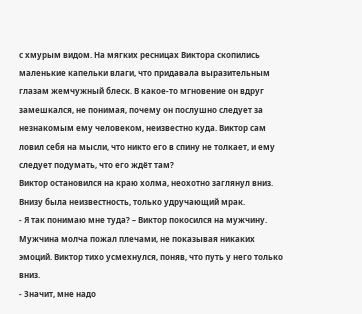с хмурым видом. На мягких ресницах Виктора скопились маленькие капельки влаги, что придавала выразительным глазам жемчужный блеск. В какое-то мгновение он вдруг замешкался, не понимая, почему он послушно следует за незнакомым ему человеком, неизвестно куда. Виктор сам ловил себя на мысли, что никто его в спину не толкает, и ему следует подумать, что его ждёт там?
Виктор остановился на краю холма, неохотно заглянул вниз. Внизу была неизвестность, только удручающий мрак.
- Я так понимаю мне туда? – Виктор покосился на мужчину.
Мужчина молча пожал плечами, не показывая никаких эмоций. Виктор тихо усмехнулся, поняв, что путь у него только вниз.
- Значит, мне надо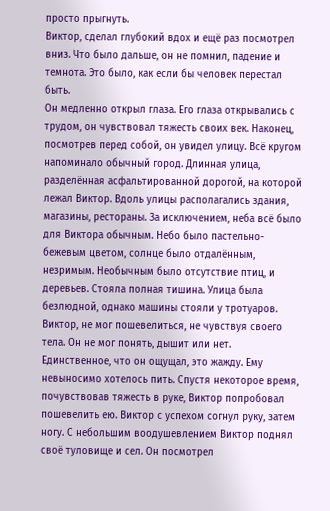просто прыгнуть.
Виктор, сделал глубокий вдох и ещё раз посмотрел вниз. Что было дальше, он не помнил, падение и темнота. Это было, как если бы человек перестал быть.
Он медленно открыл глаза. Его глаза открывались с трудом, он чувствовал тяжесть своих век. Наконец, посмотрев перед собой, он увидел улицу. Всё кругом напоминало обычный город. Длинная улица, разделённая асфальтированной дорогой, на которой лежал Виктор. Вдоль улицы располагались здания, магазины, рестораны. За исключением, неба всё было для Виктора обычным. Небо было пастельно-бежевым цветом, солнце было отдалённым, незримым. Необычным было отсутствие птиц, и деревьев. Стояла полная тишина. Улица была безлюдной, однако машины стояли у тротуаров.
Виктор, не мог пошевелиться, не чувствуя своего тела. Он не мог понять, дышит или нет. Единственное, что он ощущал, это жажду. Ему невыносимо хотелось пить. Спустя некоторое время, почувствовав тяжесть в руке, Виктор попробовал пошевелить ею. Виктор с успехом согнул руку, затем ногу. С небольшим воодушевлением Виктор поднял своё туловище и сел. Он посмотрел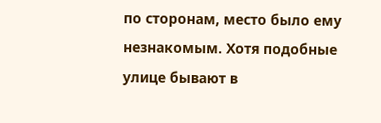по сторонам, место было ему незнакомым. Хотя подобные улице бывают в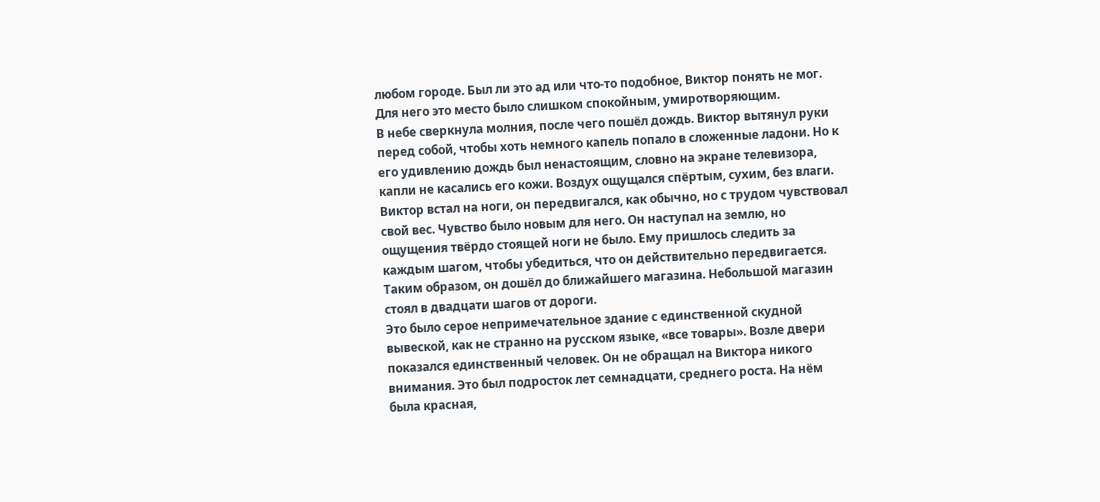любом городе. Был ли это ад или что-то подобное, Виктор понять не мог. Для него это место было слишком спокойным, умиротворяющим.
В небе сверкнула молния, после чего пошёл дождь. Виктор вытянул руки перед собой, чтобы хоть немного капель попало в сложенные ладони. Но к его удивлению дождь был ненастоящим, словно на экране телевизора, капли не касались его кожи. Воздух ощущался спёртым, сухим, без влаги.
Виктор встал на ноги, он передвигался, как обычно, но с трудом чувствовал свой вес. Чувство было новым для него. Он наступал на землю, но ощущения твёрдо стоящей ноги не было. Ему пришлось следить за каждым шагом, чтобы убедиться, что он действительно передвигается. Таким образом, он дошёл до ближайшего магазина. Небольшой магазин стоял в двадцати шагов от дороги.
Это было серое непримечательное здание с единственной скудной вывеской, как не странно на русском языке, «все товары». Возле двери показался единственный человек. Он не обращал на Виктора никого внимания. Это был подросток лет семнадцати, среднего роста. На нём была красная,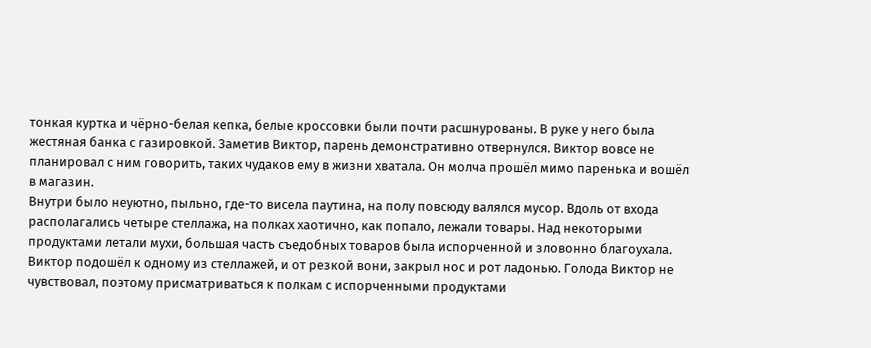тонкая куртка и чёрно-белая кепка, белые кроссовки были почти расшнурованы. В руке у него была жестяная банка с газировкой. Заметив Виктор, парень демонстративно отвернулся. Виктор вовсе не планировал с ним говорить, таких чудаков ему в жизни хватала. Он молча прошёл мимо паренька и вошёл в магазин.
Внутри было неуютно, пыльно, где-то висела паутина, на полу повсюду валялся мусор. Вдоль от входа располагались четыре стеллажа, на полках хаотично, как попало, лежали товары. Над некоторыми продуктами летали мухи, большая часть съедобных товаров была испорченной и зловонно благоухала. Виктор подошёл к одному из стеллажей, и от резкой вони, закрыл нос и рот ладонью. Голода Виктор не чувствовал, поэтому присматриваться к полкам с испорченными продуктами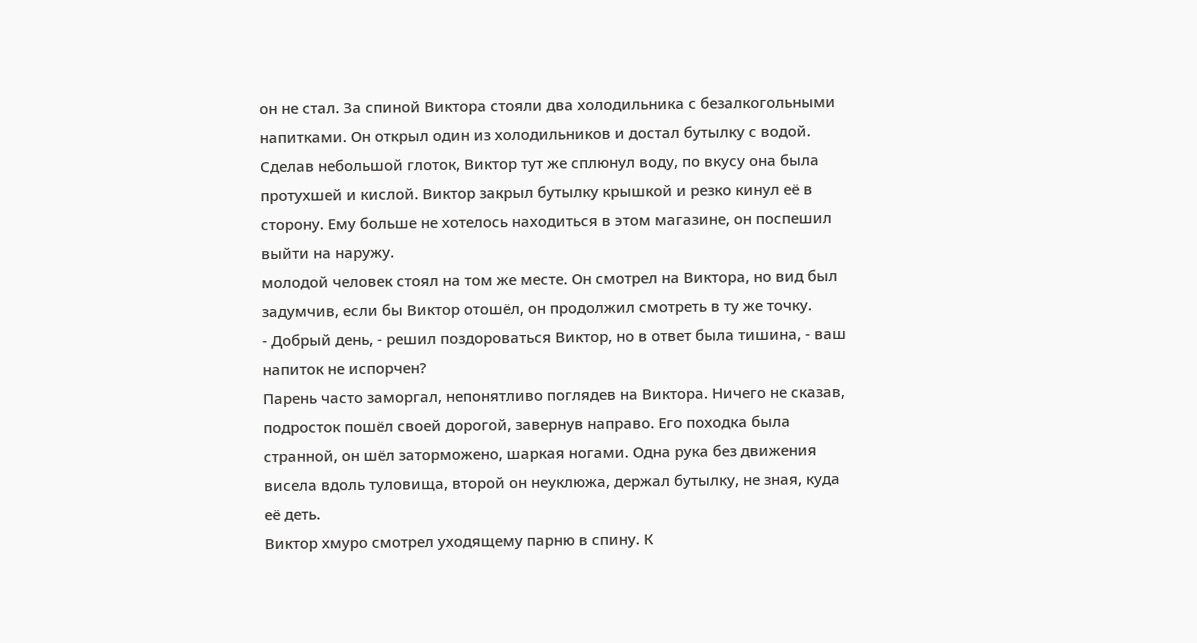он не стал. За спиной Виктора стояли два холодильника с безалкогольными напитками. Он открыл один из холодильников и достал бутылку с водой. Сделав небольшой глоток, Виктор тут же сплюнул воду, по вкусу она была протухшей и кислой. Виктор закрыл бутылку крышкой и резко кинул её в сторону. Ему больше не хотелось находиться в этом магазине, он поспешил выйти на наружу.
молодой человек стоял на том же месте. Он смотрел на Виктора, но вид был задумчив, если бы Виктор отошёл, он продолжил смотреть в ту же точку.
- Добрый день, - решил поздороваться Виктор, но в ответ была тишина, - ваш напиток не испорчен?
Парень часто заморгал, непонятливо поглядев на Виктора. Ничего не сказав, подросток пошёл своей дорогой, завернув направо. Его походка была странной, он шёл заторможено, шаркая ногами. Одна рука без движения висела вдоль туловища, второй он неуклюжа, держал бутылку, не зная, куда её деть.
Виктор хмуро смотрел уходящему парню в спину. К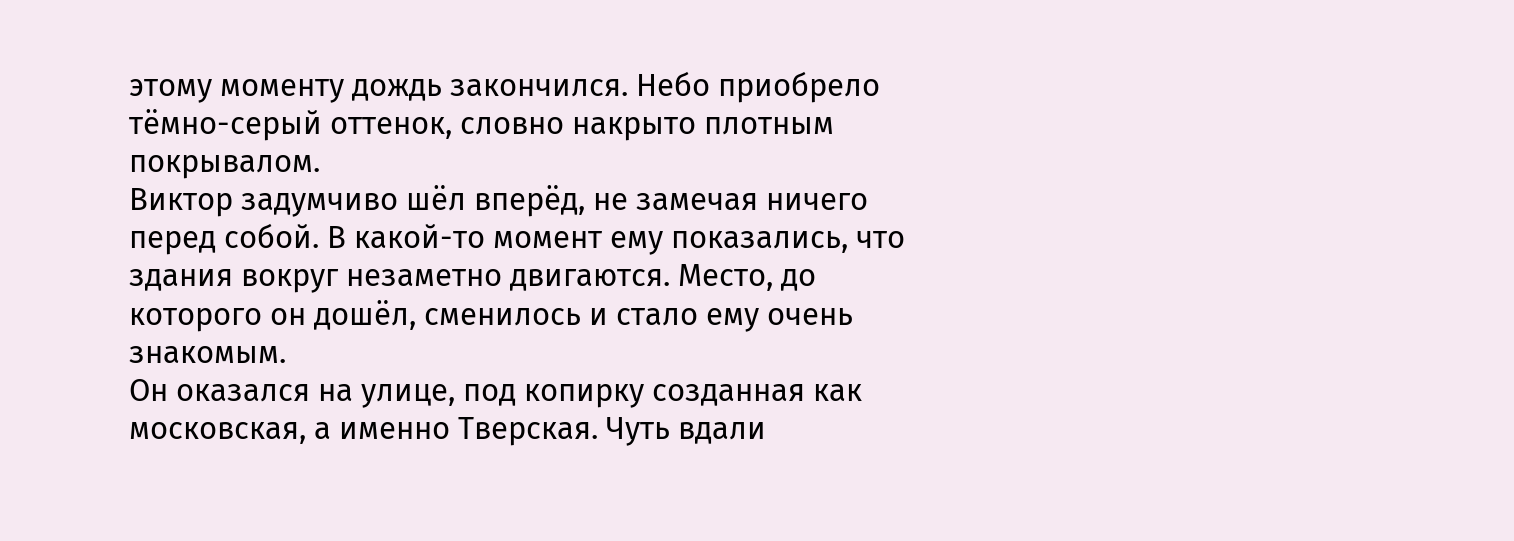этому моменту дождь закончился. Небо приобрело тёмно-серый оттенок, словно накрыто плотным покрывалом.
Виктор задумчиво шёл вперёд, не замечая ничего перед собой. В какой-то момент ему показались, что здания вокруг незаметно двигаются. Место, до которого он дошёл, сменилось и стало ему очень знакомым.
Он оказался на улице, под копирку созданная как московская, а именно Тверская. Чуть вдали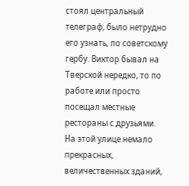стоял центральный телеграф, было нетрудно его узнать, по советскому гербу. Виктор бывал на Тверской нередко, то по работе или просто посещал местные рестораны с друзьями. На этой улице немало прекрасных, величественных зданий,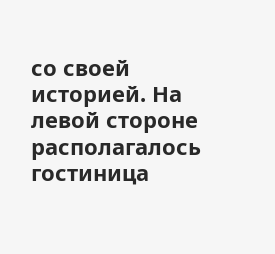со своей историей. На левой стороне располагалось гостиница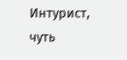Интурист, чуть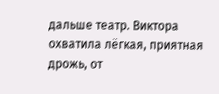дальше театр. Виктора охватила лёгкая, приятная дрожь, от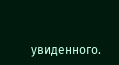увиденного.